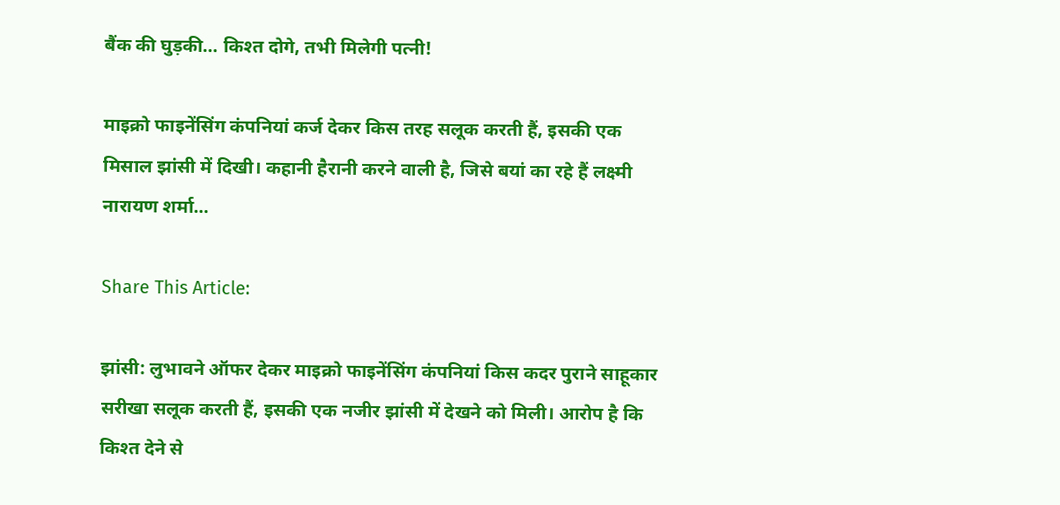बैंक की घुड़की… किश्त दोगे, तभी मिलेगी पत्नी!

माइक्रो फाइनेंसिंग कंपनियां कर्ज देकर किस तरह सलूक करती हैं, इसकी एक मिसाल झांसी में दिखी। कहानी हैरानी करने वाली है, जिसे बयां का रहे हैं लक्ष्मी नारायण शर्मा...

Share This Article:

झांसी: लुभावने ऑफर देकर माइक्रो फाइनेंसिंग कंपनियां किस कदर पुराने साहूकार सरीखा सलूक करती हैं, इसकी एक नजीर झांसी में देखने को मिली। आरोप है कि किश्त देने से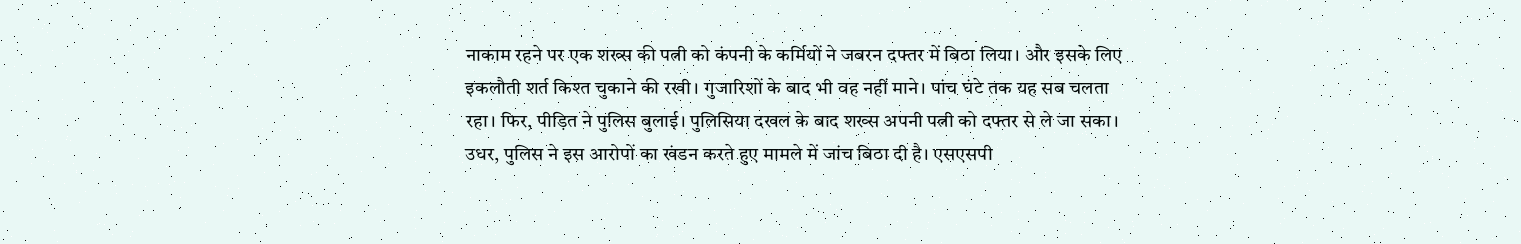नाकाम रहने पर एक शख्स की पत्नी को कंपनी के कर्मियों ने जबरन दफ्तर में बिठा लिया। और इसके लिए इकलौती शर्त किश्त चुकाने की रखी। गुजारिशों के बाद भी वह नहीं माने। पांच घंटे तक यह सब चलता रहा। फिर, पीड़ित ने पुलिस बुलाई। पुलिसिया दखल के बाद शख्स अपनी पत्नी को दफ्तर से ले जा सका। उधर, पुलिस ने इस आरोपों का खंडन करते हुए मामले में जांच बिठा दी है। एसएसपी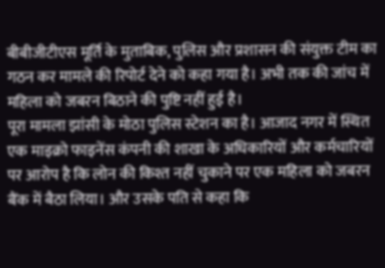बीबीजीटीएस मूर्ति के मुताबिक, पुलिस और प्रशासन की संयुक्त टीम का गठन कर मामले की रिपोर्ट देने को कहा गया है। अभी तक की जांच में महिला को जबरन बिठाने की पुष्टि नहीं हुई है।
पूरा मामला झांसी के मोठा पुलिस स्टेशन का है। आजाद नगर में स्थित एक माइक्रो फाइनेंस कंपनी की शाखा के अधिकारियों और कर्मचारियों पर आरोप है कि लोन की किश्त नहीं चुकाने पर एक महिला को जबरन बैंक में बैठा लिया। और उसके पति से कहा कि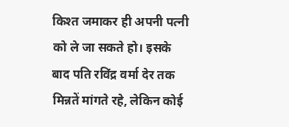किश्त जमाकर ही अपनी पत्नी को ले जा सकते हो। इसके बाद पति रविंद्र वर्मा देर तक मिन्नतें मांगते रहे, लेकिन कोई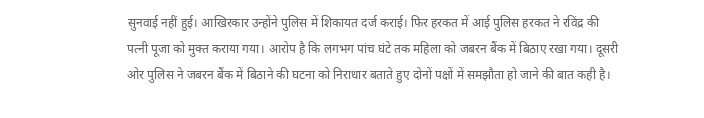सुनवाई नहीं हुई। आखिरकार उन्होंने पुलिस में शिकायत दर्ज कराई। फिर हरकत में आई पुलिस हरकत ने रविंद्र की पत्नी पूजा को मुक्त कराया गया। आरोप है कि लगभग पांच घंटे तक महिला को जबरन बैंक में बिठाए रखा गया। दूसरी ओर पुलिस ने जबरन बैंक में बिठाने की घटना को निराधार बताते हुए दोनों पक्षों में समझौता हो जाने की बात कही है।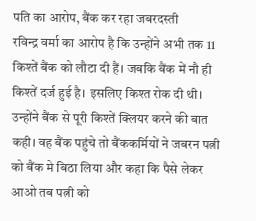पति का आरोप, बैंक कर रहा जबरदस्ती
रविन्द्र वर्मा का आरोप है कि उन्होंने अभी तक 11 किश्तें बैंक को लौटा दी हैं। जबकि बैंक में नौ ही किश्तें दर्ज हुई है। इसलिए किश्त रोक दी थी। उन्होंने बैंक से पूरी किश्तें क्लियर करने की बात कही। वह बैंक पहुंचे तो बैंककर्मियों ने जबरन पत्नी को बैंक मे बिठा लिया और कहा कि पैसे लेकर आओ तब पत्नी को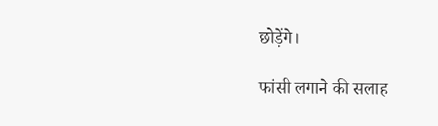छोड़ेंगे।

फांसी लगाने की सलाह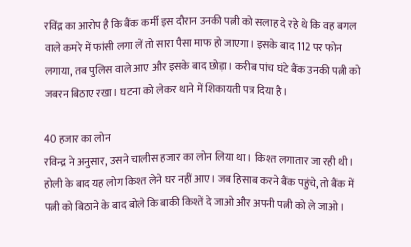रविंद्र का आरोप है कि बैंक कर्मी इस दौरान उनकी पत्नी को सलाह दे रहे थे कि वह बगल वाले कमरे में फांसी लगा लें तो सारा पैसा माफ हो जाएगा। इसके बाद 112 पर फोन लगाया, तब पुलिस वाले आए और इसके बाद छोड़ा। करीब पांच घंटे बैंक उनकी पत्नी को जबरन बिठाए रखा। घटना को लेकर थाने में शिकायती पत्र दिया है।

40 हजार का लोन
रविन्द्र ने अनुसार, उसने चालीस हजार का लोन लिया था। किश्त लगातार जा रही थी। होली के बाद यह लोग किश्त लेने घर नहीं आए। जब हिसाब करने बैंक पहुंचे, तो बैंक में पत्नी को बिठाने के बाद बोले कि बाकी किश्तें दे जाओ और अपनी पत्नी को ले जाओ।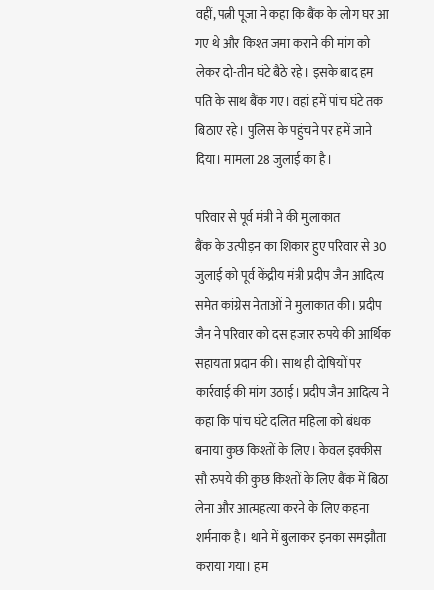वहीं, पत्नी पूजा ने कहा कि बैंक के लोग घर आ गए थे और किश्त जमा कराने की मांग को लेकर दो-तीन घंटे बैठे रहे। इसके बाद हम पति के साथ बैंक गए। वहां हमें पांच घंटे तक बिठाए रहे। पुलिस के पहुंचने पर हमें जाने दिया। मामला 28 जुलाई का है।

परिवार से पूर्व मंत्री ने की मुलाकात
बैंक के उत्पीड़न का शिकार हुए परिवार से 30 जुलाई को पूर्व केंद्रीय मंत्री प्रदीप जैन आदित्य समेत कांग्रेस नेताओं ने मुलाकात की। प्रदीप जैन ने परिवार को दस हजार रुपये की आर्थिक सहायता प्रदान की। साथ ही दोषियों पर कार्रवाई की मांग उठाई। प्रदीप जैन आदित्य ने कहा कि पांच घंटे दलित महिला को बंधक बनाया कुछ किश्तों के लिए। केवल इक्कीस सौ रुपये की कुछ किश्तों के लिए बैंक में बिठा लेना और आत्महत्या करने के लिए कहना शर्मनाक है। थाने में बुलाकर इनका समझौता कराया गया। हम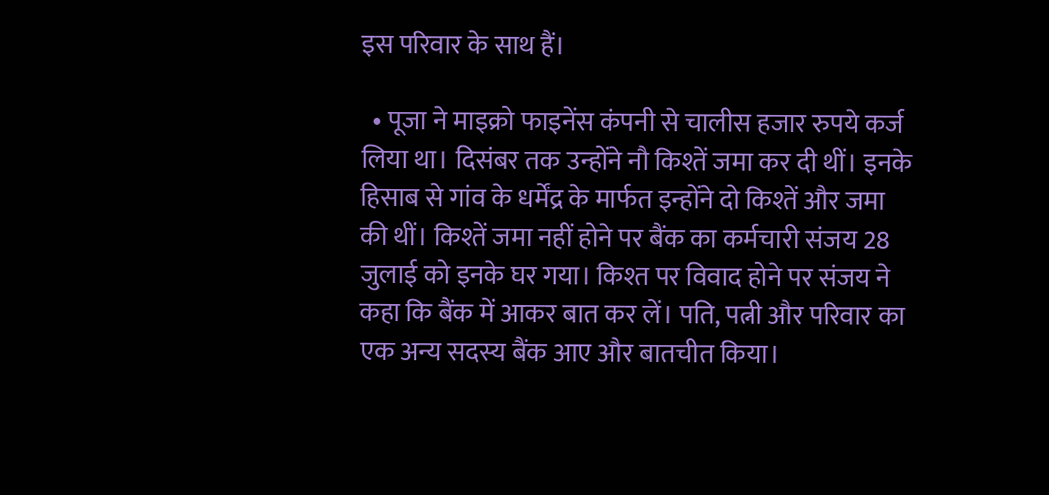इस परिवार के साथ हैं।

  • पूजा ने माइक्रो फाइनेंस कंपनी से चालीस हजार रुपये कर्ज लिया था। दिसंबर तक उन्होंने नौ किश्तें जमा कर दी थीं। इनके हिसाब से गांव के धर्मेंद्र के मार्फत इन्होंने दो किश्तें और जमा की थीं। किश्तें जमा नहीं होने पर बैंक का कर्मचारी संजय 28 जुलाई को इनके घर गया। किश्त पर विवाद होने पर संजय ने कहा कि बैंक में आकर बात कर लें। पति, पत्नी और परिवार का एक अन्य सदस्य बैंक आए और बातचीत किया।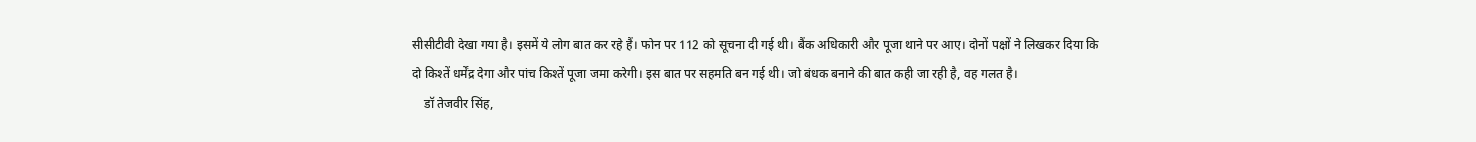सीसीटीवी देखा गया है। इसमें ये लोग बात कर रहे हैं। फोन पर 112 को सूचना दी गई थी। बैंक अधिकारी और पूजा थाने पर आए। दोनों पक्षों ने लिखकर दिया कि दो किश्तें धर्मेंद्र देगा और पांच किश्तें पूजा जमा करेगी। इस बात पर सहमति बन गई थी। जो बंधक बनाने की बात कही जा रही है, वह गलत है।
    डॉ तेजवीर सिंह,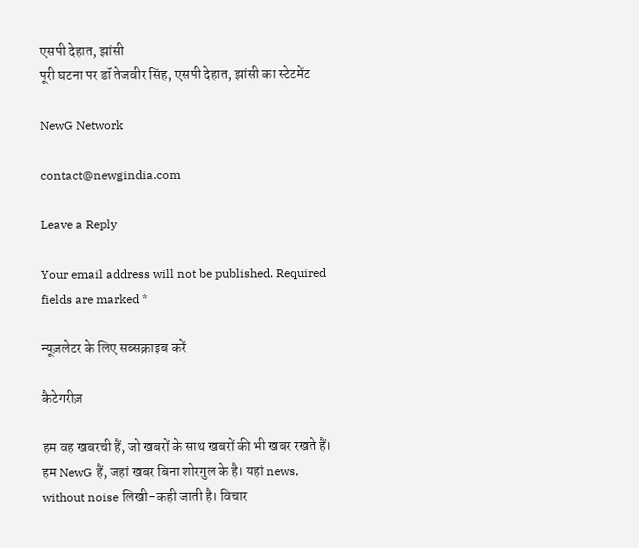एसपी देहात, झांसी
पूरी घटना पर डॉ तेजवीर सिंह, एसपी देहात, झांसी का स्टेटमेंट

NewG Network

contact@newgindia.com

Leave a Reply

Your email address will not be published. Required fields are marked *

न्यूज़लेटर के लिए सब्सक्राइब करें

कैटेगरीज़

हम वह खबरची हैं, जो खबरों के साथ खबरों की भी खबर रखते हैं। हम NewG हैं, जहां खबर बिना शोरगुल के है। यहां news, without noise लिखी-कही जाती है। विचार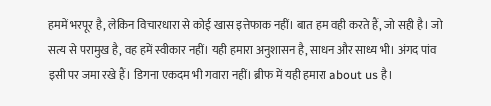हममें भरपूर है, लेकिन विचारधारा से कोई खास इत्तेफाक नहीं। बात हम वही करते हैं, जो सही है। जो सत्य से परामुख है, वह हमें स्वीकार नहीं। यही हमारा अनुशासन है, साधन और साध्य भी। अंगद पांव इसी पर जमा रखे हैं। डिगना एकदम भी गवारा नहीं। ब्रीफ में यही हमारा about us है।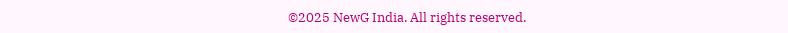©2025 NewG India. All rights reserved.